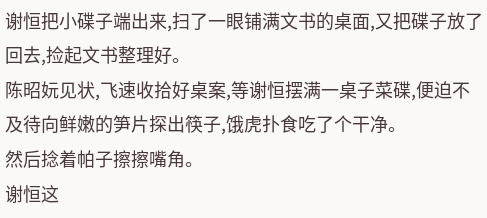谢恒把小碟子端出来,扫了一眼铺满文书的桌面,又把碟子放了回去,捡起文书整理好。
陈昭妧见状,飞速收拾好桌案,等谢恒摆满一桌子菜碟,便迫不及待向鲜嫩的笋片探出筷子,饿虎扑食吃了个干净。
然后捻着帕子擦擦嘴角。
谢恒这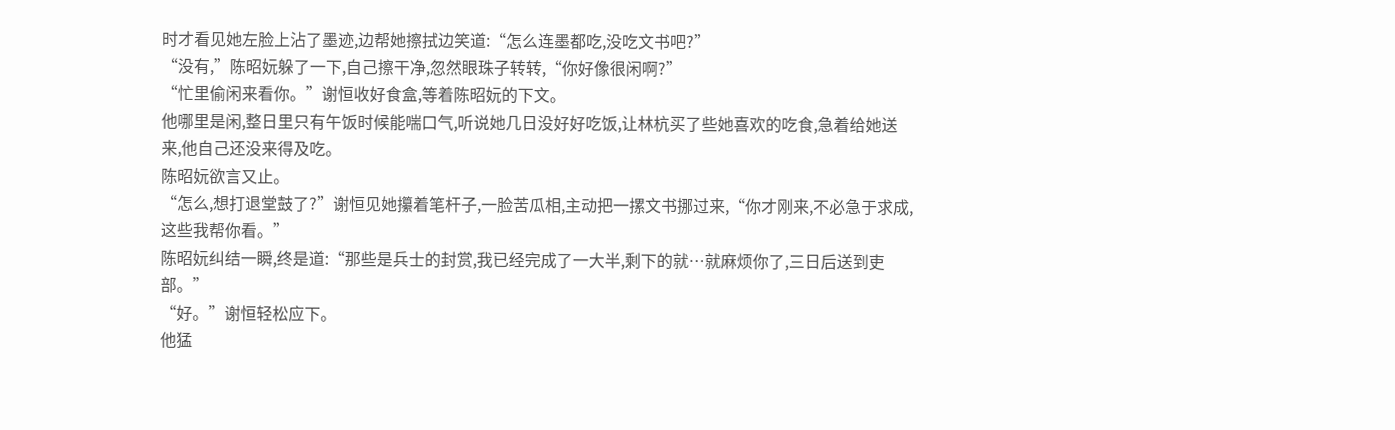时才看见她左脸上沾了墨迹,边帮她擦拭边笑道:“怎么连墨都吃,没吃文书吧?”
“没有,”陈昭妧躲了一下,自己擦干净,忽然眼珠子转转,“你好像很闲啊?”
“忙里偷闲来看你。”谢恒收好食盒,等着陈昭妧的下文。
他哪里是闲,整日里只有午饭时候能喘口气,听说她几日没好好吃饭,让林杭买了些她喜欢的吃食,急着给她送来,他自己还没来得及吃。
陈昭妧欲言又止。
“怎么,想打退堂鼓了?”谢恒见她攥着笔杆子,一脸苦瓜相,主动把一摞文书挪过来,“你才刚来,不必急于求成,这些我帮你看。”
陈昭妧纠结一瞬,终是道:“那些是兵士的封赏,我已经完成了一大半,剩下的就…就麻烦你了,三日后送到吏部。”
“好。”谢恒轻松应下。
他猛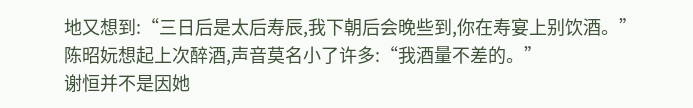地又想到:“三日后是太后寿辰,我下朝后会晚些到,你在寿宴上别饮酒。”
陈昭妧想起上次醉酒,声音莫名小了许多:“我酒量不差的。”
谢恒并不是因她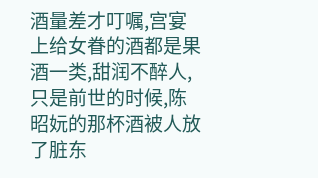酒量差才叮嘱,宫宴上给女眷的酒都是果酒一类,甜润不醉人,只是前世的时候,陈昭妧的那杯酒被人放了脏东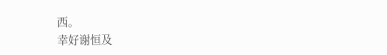西。
幸好谢恒及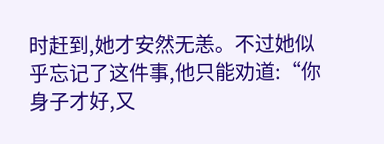时赶到,她才安然无恙。不过她似乎忘记了这件事,他只能劝道:“你身子才好,又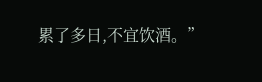累了多日,不宜饮酒。”